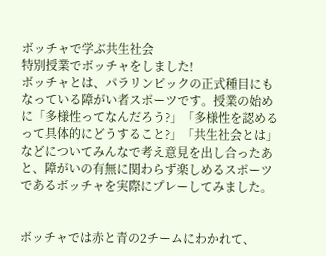ボッチャで学ぶ共生社会
特別授業でボッチャをしました!
ボッチャとは、パラリンピックの正式種目にもなっている障がい者スポーツです。授業の始めに「多様性ってなんだろう?」「多様性を認めるって具体的にどうすること?」「共生社会とは」などについてみんなで考え意見を出し合ったあと、障がいの有無に関わらず楽しめるスポーツであるボッチャを実際にプレーしてみました。


ボッチャでは赤と青の2チームにわかれて、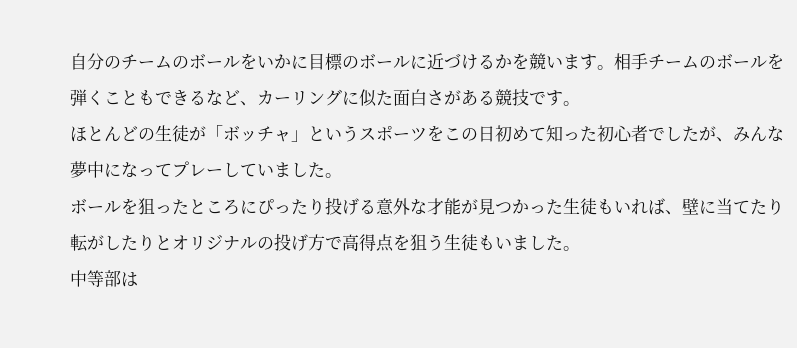自分のチームのボールをいかに目標のボールに近づけるかを競います。相手チームのボールを弾くこともできるなど、カーリングに似た面白さがある競技です。
ほとんどの生徒が「ボッチャ」というスポーツをこの日初めて知った初心者でしたが、みんな夢中になってプレーしていました。
ボールを狙ったところにぴったり投げる意外な才能が見つかった生徒もいれば、壁に当てたり転がしたりとオリジナルの投げ方で高得点を狙う生徒もいました。
中等部は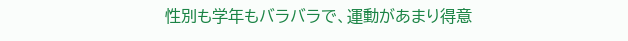性別も学年もバラバラで、運動があまり得意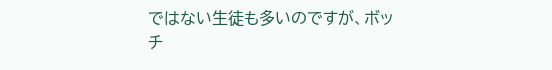ではない生徒も多いのですが、ボッチ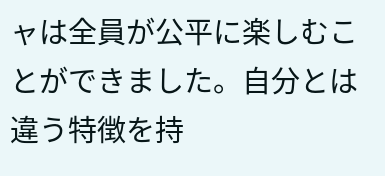ャは全員が公平に楽しむことができました。自分とは違う特徴を持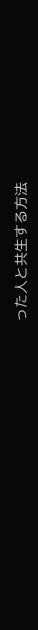った人と共生する方法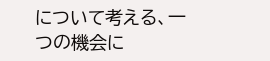について考える、一つの機会に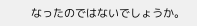なったのではないでしょうか。